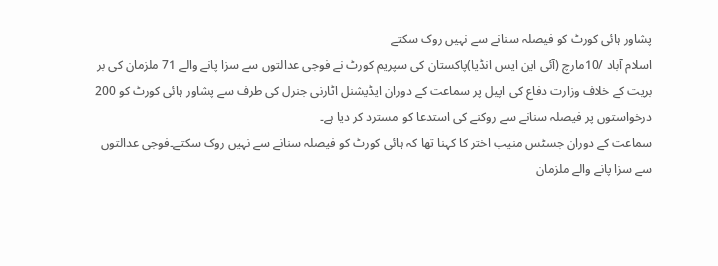پشاور ہائی کورٹ کو فیصلہ سنانے سے نہیں روک سکتے
اسلام آباد /10مارچ (آئی این ایس انڈیا)پاکستان کی سپریم کورٹ نے فوجی عدالتوں سے سزا پانے والے 71 ملزمان کی بر بریت کے خلاف وزارت دفاع کی اپیل پر سماعت کے دوران ایڈیشنل اٹارنی جنرل کی طرف سے پشاور ہائی کورٹ کو 200 درخواستوں پر فیصلہ سنانے سے روکنے کی استدعا کو مسترد کر دیا ہے۔
سماعت کے دوران جسٹس منیب اختر کا کہنا تھا کہ ہائی کورٹ کو فیصلہ سنانے سے نہیں روک سکتے۔فوجی عدالتوں سے سزا پانے والے ملزمان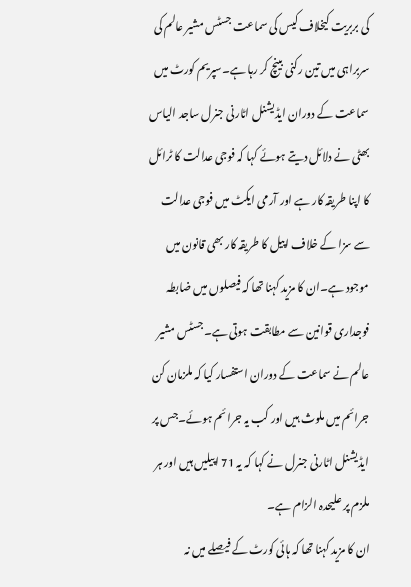کی بربریت کیخلاف کیس کی سماعت جسٹس مشیر عالم کی سربراہی میں تین رکنی بینچ کر رہا ہے۔سپریم کورٹ میں سماعت کے دوران ایڈیشنل اٹارنی جنرل ساجد الیاس بھٹی نے دلائل دیتے ہوئے کہا کہ فوجی عدالت کا ٹرائل کا اپنا طریقہ کار ہے اور آرمی ایکٹ میں فوجی عدالت سے سزا کے خلاف اپیل کا طریقہ کار بھی قانون میں موجود ہے۔ان کا مزید کہنا تھا کہ فیصلوں میں ضابطہ فوجداری قوانین سے مطابقت ہوتی ہے۔جسٹس مشیر عالم نے سماعت کے دوران استفسار کیا کہ ملزمان کن جرائم میں ملوث ہیں اور کب یہ جرائم ہوئے۔جس پر ایڈیشنل اٹارنی جنرل نے کہا کہ یہ 71 اپیلیں ہیں اور ہر ملزم پر علیحدہ الزام ہے۔
ان کا مزید کہنا تھا کہ ہائی کورٹ کے فیصلے میں نہ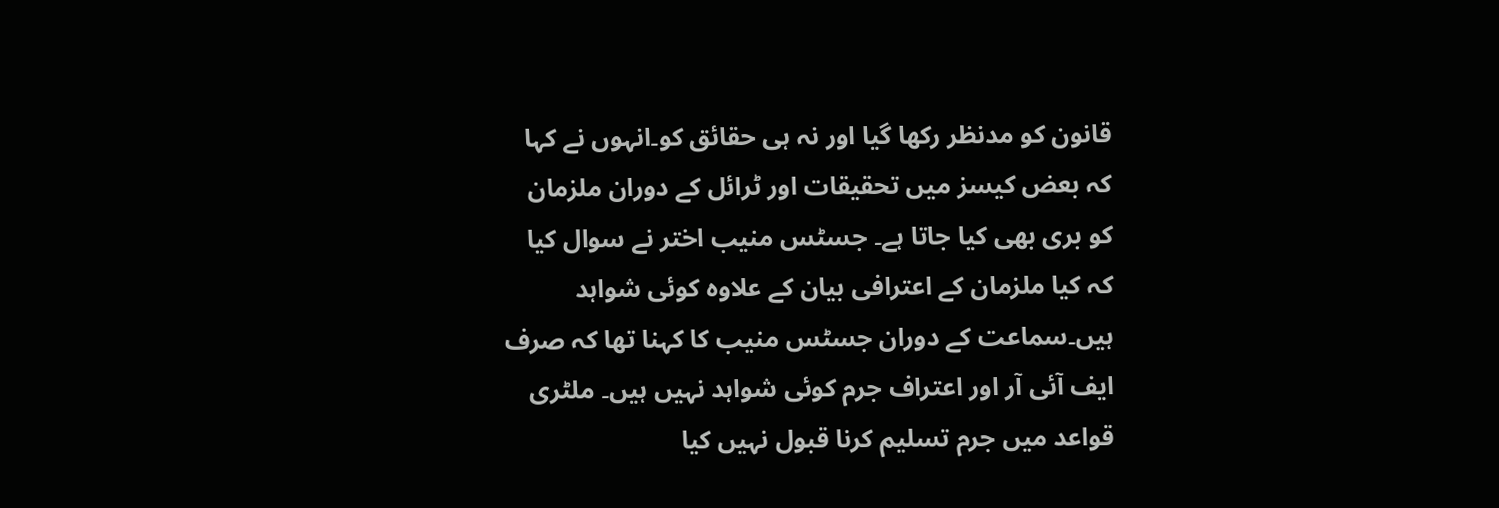قانون کو مدنظر رکھا گیا اور نہ ہی حقائق کو۔انہوں نے کہا کہ بعض کیسز میں تحقیقات اور ٹرائل کے دوران ملزمان کو بری بھی کیا جاتا ہے۔ جسٹس منیب اختر نے سوال کیا کہ کیا ملزمان کے اعترافی بیان کے علاوہ کوئی شواہد ہیں۔سماعت کے دوران جسٹس منیب کا کہنا تھا کہ صرف ایف آئی آر اور اعتراف جرم کوئی شواہد نہیں ہیں۔ ملٹری قواعد میں جرم تسلیم کرنا قبول نہیں کیا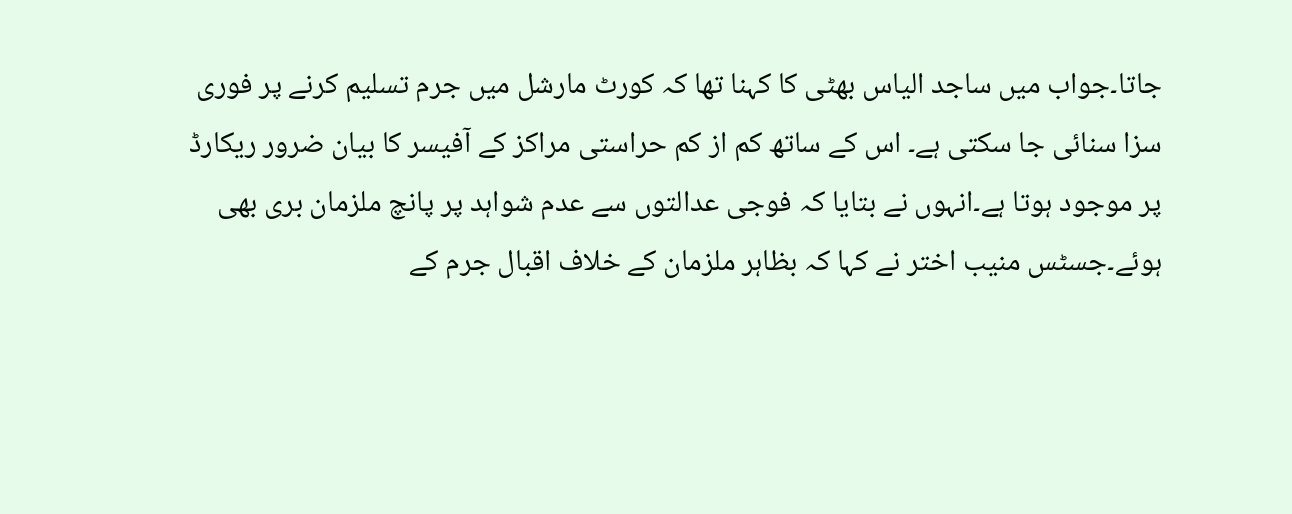جاتا۔جواب میں ساجد الیاس بھٹی کا کہنا تھا کہ کورٹ مارشل میں جرم تسلیم کرنے پر فوری سزا سنائی جا سکتی ہے۔ اس کے ساتھ کم از کم حراستی مراکز کے آفیسر کا بیان ضرور ریکارڈ پر موجود ہوتا ہے۔انہوں نے بتایا کہ فوجی عدالتوں سے عدم شواہد پر پانچ ملزمان بری بھی ہوئے۔جسٹس منیب اختر نے کہا کہ بظاہر ملزمان کے خلاف اقبال جرم کے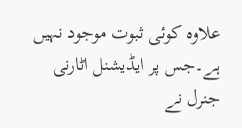علاوہ کوئی ثبوت موجود نہیں ہے۔جس پر ایڈیشنل اٹارنی جنرل نے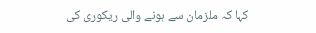کہا کہ ملزمان سے ہونے والی ریکوری کی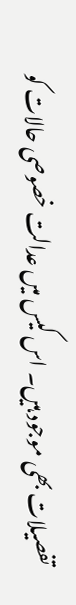تفصیلات بھی موجود ہیں۔ اس کیس میں عدالت خصوصی حالات کو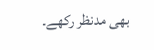بھی مدنظر رکھے۔